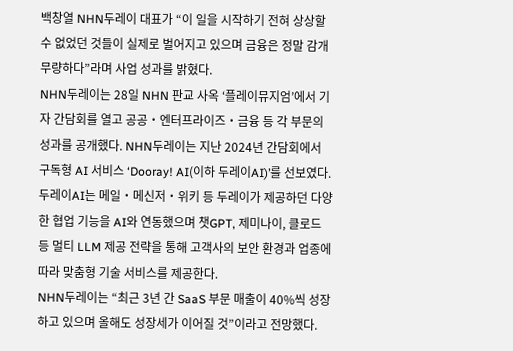백창열 NHN두레이 대표가 “이 일을 시작하기 전혀 상상할 수 없었던 것들이 실제로 벌어지고 있으며 금융은 정말 감개무량하다”라며 사업 성과를 밝혔다.
NHN두레이는 28일 NHN 판교 사옥 ‘플레이뮤지엄’에서 기자 간담회를 열고 공공‧엔터프라이즈‧금융 등 각 부문의 성과를 공개했다. NHN두레이는 지난 2024년 간담회에서 구독형 AI 서비스 ‘Dooray! AI(이하 두레이AI)’를 선보였다.
두레이AI는 메일‧메신저‧위키 등 두레이가 제공하던 다양한 협업 기능을 AI와 연동했으며 챗GPT, 제미나이, 클로드 등 멀티 LLM 제공 전략을 통해 고객사의 보안 환경과 업종에 따라 맞춤형 기술 서비스를 제공한다.
NHN두레이는 “최근 3년 간 SaaS 부문 매출이 40%씩 성장하고 있으며 올해도 성장세가 이어질 것”이라고 전망했다.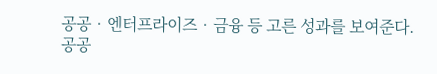공공‧엔터프라이즈‧금융 등 고른 성과를 보여준다. 공공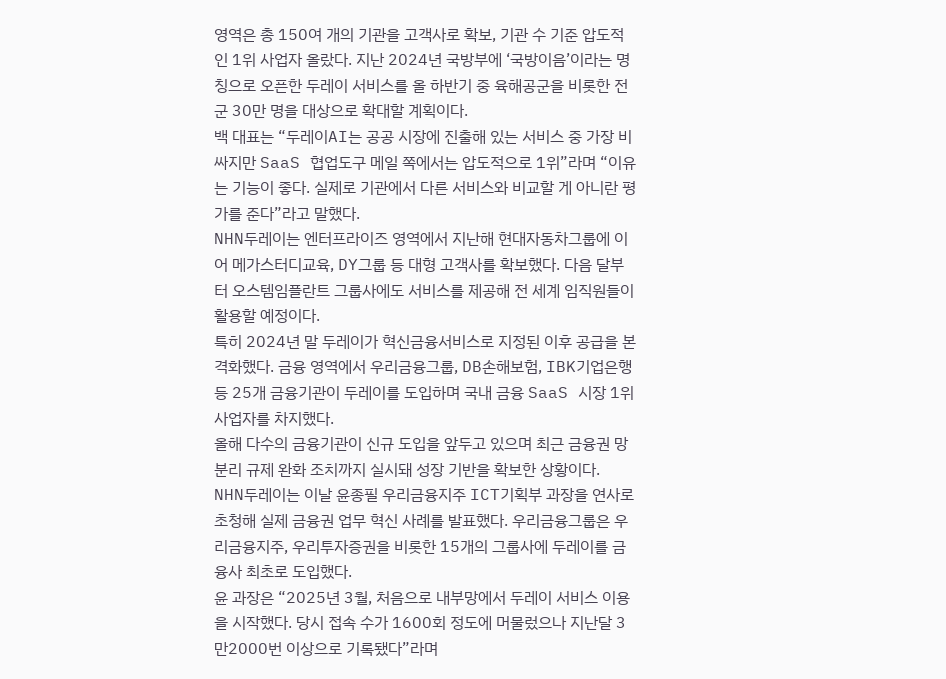영역은 총 150여 개의 기관을 고객사로 확보, 기관 수 기준 압도적인 1위 사업자 올랐다. 지난 2024년 국방부에 ‘국방이음’이라는 명칭으로 오픈한 두레이 서비스를 올 하반기 중 육해공군을 비롯한 전군 30만 명을 대상으로 확대할 계획이다.
백 대표는 “두레이AI는 공공 시장에 진출해 있는 서비스 중 가장 비싸지만 SaaS 협업도구 메일 쪽에서는 압도적으로 1위”라며 “이유는 기능이 좋다. 실제로 기관에서 다른 서비스와 비교할 게 아니란 평가를 준다”라고 말했다.
NHN두레이는 엔터프라이즈 영역에서 지난해 현대자동차그룹에 이어 메가스터디교육, DY그룹 등 대형 고객사를 확보했다. 다음 달부터 오스템임플란트 그룹사에도 서비스를 제공해 전 세계 임직원들이 활용할 예정이다.
특히 2024년 말 두레이가 혁신금융서비스로 지정된 이후 공급을 본격화했다. 금융 영역에서 우리금융그룹, DB손해보험, IBK기업은행 등 25개 금융기관이 두레이를 도입하며 국내 금융 SaaS 시장 1위 사업자를 차지했다.
올해 다수의 금융기관이 신규 도입을 앞두고 있으며 최근 금융권 망분리 규제 완화 조치까지 실시돼 성장 기반을 확보한 상황이다.
NHN두레이는 이날 윤종필 우리금융지주 ICT기획부 과장을 연사로 초청해 실제 금융권 업무 혁신 사례를 발표했다. 우리금융그룹은 우리금융지주, 우리투자증권을 비롯한 15개의 그룹사에 두레이를 금융사 최초로 도입했다.
윤 과장은 “2025년 3월, 처음으로 내부망에서 두레이 서비스 이용을 시작했다. 당시 접속 수가 1600회 정도에 머물렀으나 지난달 3만2000번 이상으로 기록됐다”라며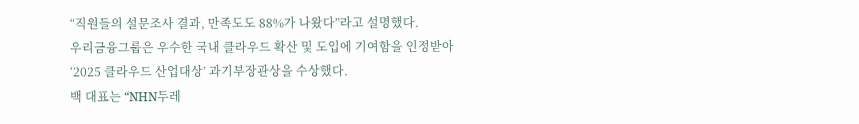“직원들의 설문조사 결과, 만족도도 88%가 나왔다”라고 설명했다.
우리금융그룹은 우수한 국내 클라우드 확산 및 도입에 기여함을 인정받아 ‘2025 클라우드 산업대상’ 과기부장관상을 수상했다.
백 대표는 “NHN두레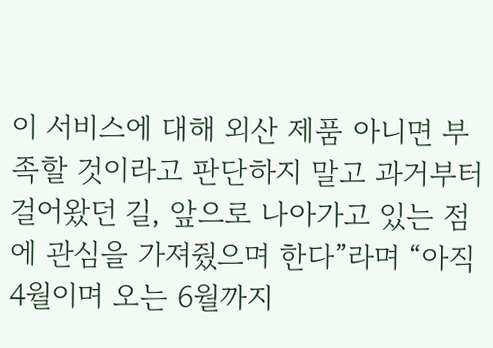이 서비스에 대해 외산 제품 아니면 부족할 것이라고 판단하지 말고 과거부터 걸어왔던 길, 앞으로 나아가고 있는 점에 관심을 가져줬으며 한다”라며 “아직 4월이며 오는 6월까지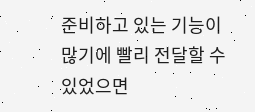준비하고 있는 기능이 많기에 빨리 전달할 수 있었으면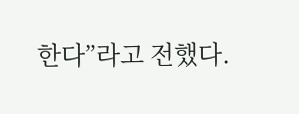한다”라고 전했다.